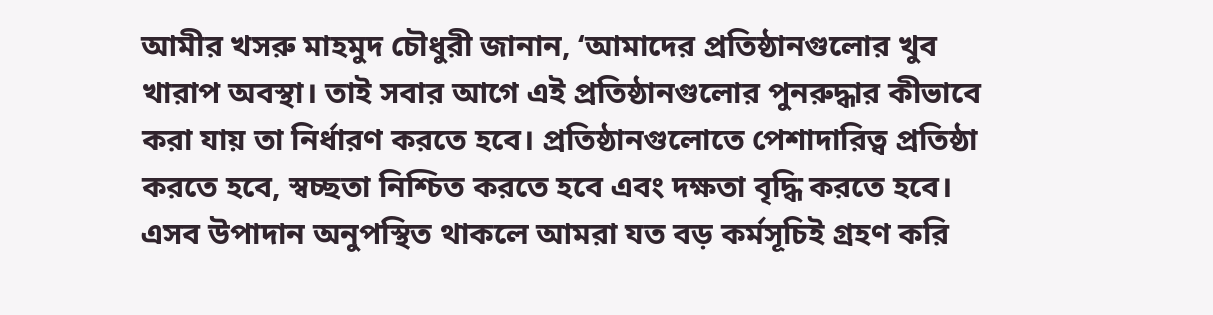আমীর খসরু মাহমুদ চৌধুরী জানান, ‘আমাদের প্রতিষ্ঠানগুলোর খুব খারাপ অবস্থা। তাই সবার আগে এই প্রতিষ্ঠানগুলোর পুনরুদ্ধার কীভাবে করা যায় তা নির্ধারণ করতে হবে। প্রতিষ্ঠানগুলোতে পেশাদারিত্ব প্রতিষ্ঠা করতে হবে, স্বচ্ছতা নিশ্চিত করতে হবে এবং দক্ষতা বৃদ্ধি করতে হবে। এসব উপাদান অনুপস্থিত থাকলে আমরা যত বড় কর্মসূচিই গ্রহণ করি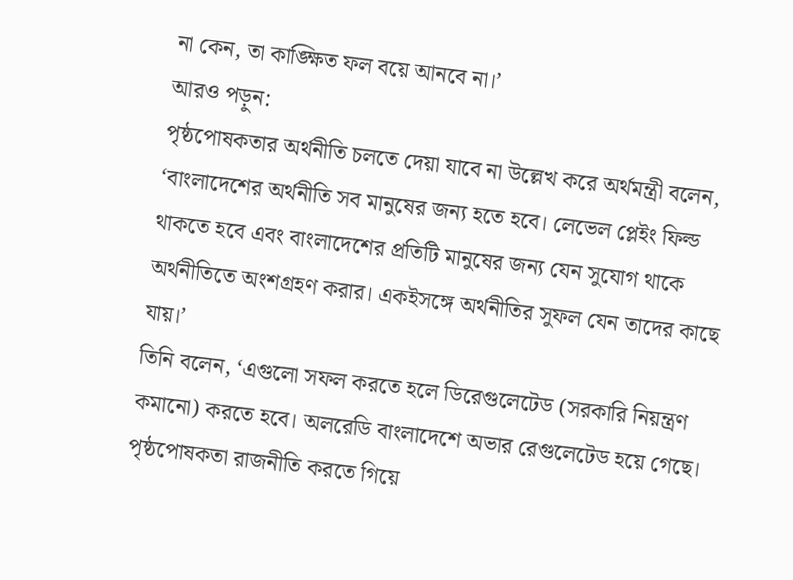না কেন, তা কাঙ্ক্ষিত ফল বয়ে আনবে না।’
আরও পড়ুন:
পৃষ্ঠপোষকতার অর্থনীতি চলতে দেয়া যাবে না উল্লেখ করে অর্থমন্ত্রী বলেন, ‘বাংলাদেশের অর্থনীতি সব মানুষের জন্য হতে হবে। লেভেল প্লেইং ফিল্ড থাকতে হবে এবং বাংলাদেশের প্রতিটি মানুষের জন্য যেন সুযোগ থাকে অর্থনীতিতে অংশগ্রহণ করার। একইসঙ্গে অর্থনীতির সুফল যেন তাদের কাছে যায়।’
তিনি বলেন, ‘এগুলো সফল করতে হলে ডিরেগুলেটেড (সরকারি নিয়ন্ত্রণ কমানো) করতে হবে। অলরেডি বাংলাদেশে অভার রেগুলেটেড হয়ে গেছে। পৃষ্ঠপোষকতা রাজনীতি করতে গিয়ে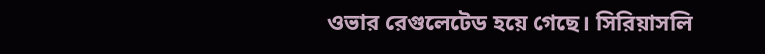ওভার রেগুলেটেড হয়ে গেছে। সিরিয়াসলি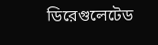ডিরেগুলেটেড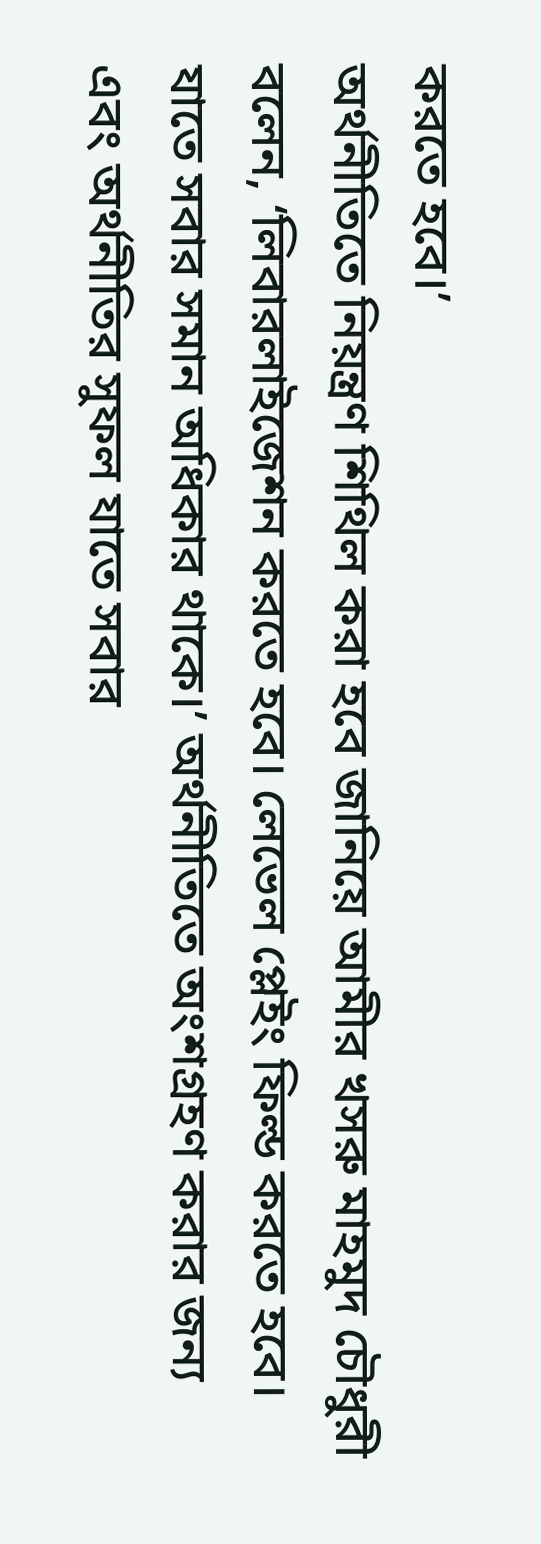করতে হবে।’
অর্থনীতিতে নিয়ন্ত্রণ শিথিল করা হবে জানিয়ে আমীর খসরু মাহমুদ চৌধুরী বলেন, ‘লিবারলাইজেশন করতে হবে। লেভেল প্লেইং ফিল্ড করতে হবে। যাতে সবার সমান অধিকার থাকে।’ অর্থনীতিতে অংশগ্রহণ করার জন্য এবং অর্থনীতির সুফল যাতে সবার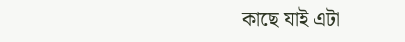কাছে যাই এটা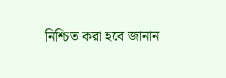নিশ্চিত করা হবে জানান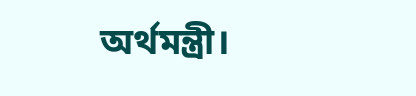অর্থমন্ত্রী।